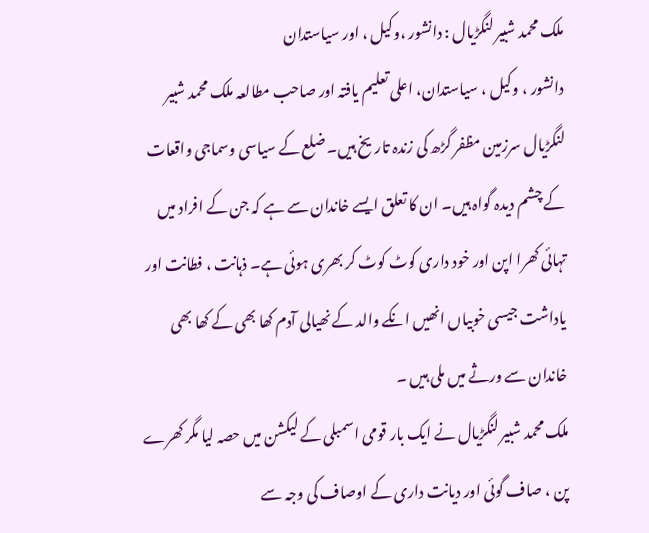ملک محمد شبیر لنگڑیال : دانشور ،وکیل ، اور سیاستدان
دانشور ، وکیل ، سیاستدان، اعلی تعلیم یافتہ اور صاحب مطالعہ ملک محمد شبیر لنگڑیال سرزمین مظفر گڑھ کی زندہ تاریخ ہیں۔ ضلع کے سیاسی وسماجی واقعات کے چشم دیدہ گواہ ہیں۔ ان کا تعلق ایسے خاندان سے ہے کہ جن کے افراد میں تہائی کھرا اپن اور خود داری کوٹ کوٹ کر بھری ہوئی ہے۔ ذہانت ، فطانت اور یاداشت جیسی خوبیاں انھیں انکے والد کے نھیالی آدم کھا بھی کے کھا بھی خاندان سے ورثے میں ملی ہیں ۔
ملک محمد شبیر لنگڑیال نے ایک بار قومی اسمبلی کے لیکشن میں حصہ لیا مگر کھرے پن ، صاف گوئی اور دیانت داری کے اوصاف کی وجہ سے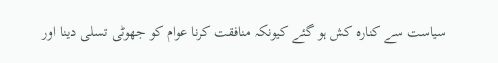سیاست سے کنارہ کش ہو گئے کیونکہ منافقت کرنا عوام کو جھوٹی تسلی دینا اور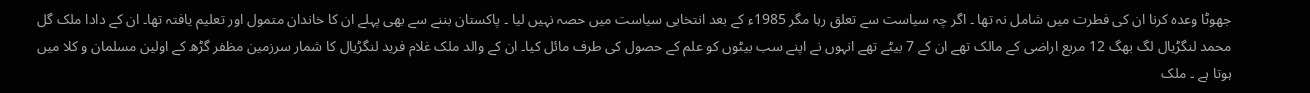جھوٹا وعدہ کرنا ان کی فطرت میں شامل نہ تھا ۔ اگر چہ سیاست سے تعلق رہا مگر 1985ء کے بعد انتخابی سیاست میں حصہ نہیں لیا ۔ پاکستان بننے سے بھی پہلے ان کا خاندان متمول اور تعلیم یافتہ تھا۔ ان کے دادا ملک گل محمد لنگڑیال لگ بھگ 12 مربع اراضی کے مالک تھے ان کے 7 بیٹے تھے انہوں نے اپنے سب بیٹوں کو علم کے حصول کی طرف مائل کیا۔ ان کے والد ملک غلام فرید لنگڑیال کا شمار سرزمین مظفر گڑھ کے اولین مسلمان و کلا میں ہوتا ہے ۔ ملک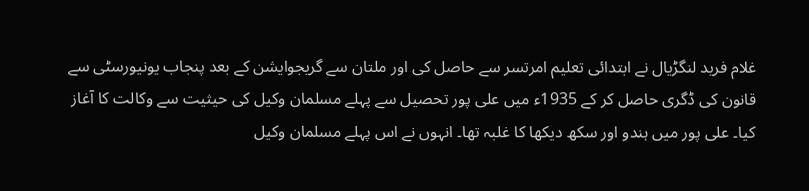غلام فرید لنگڑیال نے ابتدائی تعلیم امرتسر سے حاصل کی اور ملتان سے گریجوایشن کے بعد پنجاب یونیورسٹی سے قانون کی ڈگری حاصل کر کے 1935ء میں علی پور تحصیل سے پہلے مسلمان وکیل کی حیثیت سے وکالت کا آغاز کیا۔ علی پور میں ہندو اور سکھ دیکھا کا غلبہ تھا۔ انہوں نے اس پہلے مسلمان وکیل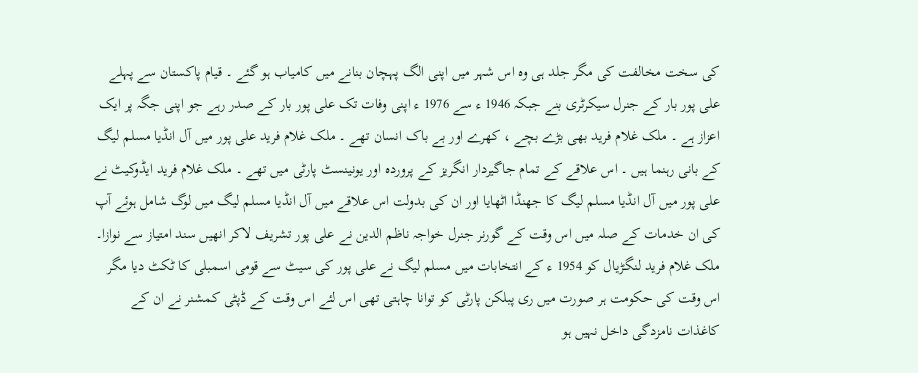کی سخت مخالفت کی مگر جلد ہی وہ اس شہر میں اپنی الگ پہچان بنانے میں کامیاب ہو گئے ۔ قیام پاکستان سے پہلے علی پور بار کے جنرل سیکرٹری بنے جبکہ 1946 ء سے 1976 ء اپنی وفات تک علی پور بار کے صدر رہے جو اپنی جگہ پر ایک اعزاز ہے ۔ ملک غلام فرید بھی بڑے بچے ، کھرے اور بے باک انسان تھے ۔ ملک غلام فرید علی پور میں آل انڈیا مسلم لیگ کے بانی رہنما ہیں ۔ اس علاقے کے تمام جاگیردار انگریز کے پروردہ اور یونینسٹ پارٹی میں تھے ۔ ملک غلام فرید ایڈوکیٹ نے علی پور میں آل انڈیا مسلم لیگ کا جھنڈا اٹھایا اور ان کی بدولت اس علاقے میں آل انڈیا مسلم لیگ میں لوگ شامل ہوئے آپ کی ان خدمات کے صلہ میں اس وقت کے گورنر جنرل خواجہ ناظم الدین نے علی پور تشریف لاکر انھیں سند امتیاز سے نوازا۔ ملک غلام فرید لنگڑیال کو 1954 ء کے انتخابات میں مسلم لیگ نے علی پور کی سیٹ سے قومی اسمبلی کا ٹکٹ دیا مگر اس وقت کی حکومت ہر صورت میں ری پبلکن پارٹی کو توانا چاہتی تھی اس لئے اس وقت کے ڈپٹی کمشنر نے ان کے کاغذات نامزدگی داخل نہیں ہو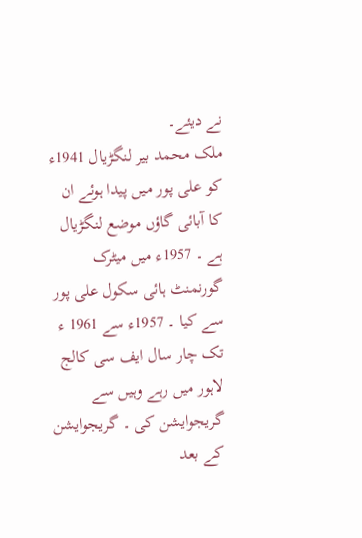نے دیئے۔
ملک محمد بیر لنگڑیال 1941ء کو علی پور میں پیدا ہوئے ان کا آبائی گاؤں موضع لنگڑیال ہے ۔ 1957ء میں میٹرک گورنمنٹ ہائی سکول علی پور سے کیا ۔ 1957ء سے 1961 ء تک چار سال ایف سی کالج لاہور میں رہے وہیں سے گریجوایشن کی ۔ گریجوایشن کے بعد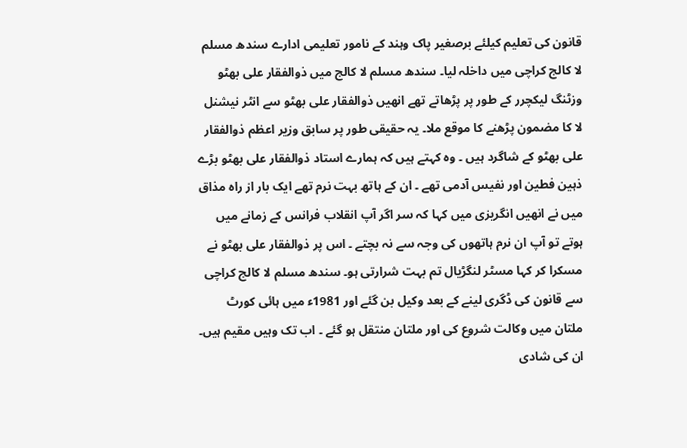قانون کی تعلیم کیلئے برصغیر پاک وہند کے نامور تعلیمی ادارے سندھ مسلم لا کالج کراچی میں داخلہ لیا۔ سندھ مسلم لا کالج میں ذوالفقار علی بھٹو وزٹنگ لیکچرر کے طور پر پڑھاتے تھے انھیں ذوالفقار علی بھٹو سے انٹر نیشنل لا کا مضمون پڑھنے کا موقع ملا۔ یہ حقیقی طور پر سابق وزیر اعظم ذوالفقار علی بھٹو کے شاگرد ہیں ۔ وہ کہتے ہیں کہ ہمارے استاد ذوالفقار علی بھٹو بڑے ذہین فطین اور نفیس آدمی تھے ۔ ان کے ہاتھ بہت نرم تھے ایک بار از راہ مذاق میں نے انھیں انگریزی میں کہا کہ سر اگر آپ انقلاب فرانس کے زمانے میں ہوتے تو آپ ان نرم ہاتھوں کی وجہ سے نہ بچتے ۔ اس پر ذوالفقار علی بھٹو نے مسکرا کر کہا مسٹر لنگڑیال تم بہت شرارتی ہو۔ سندھ مسلم لا کالج کراچی سے قانون کی ڈگری لینے کے بعد وکیل بن گئے اور 1981ء میں ہائی کورٹ ملتان میں وکالت شروع کی اور ملتان منتقل ہو گئے ۔ اب تک وہیں مقیم ہیں۔ ان کی شادی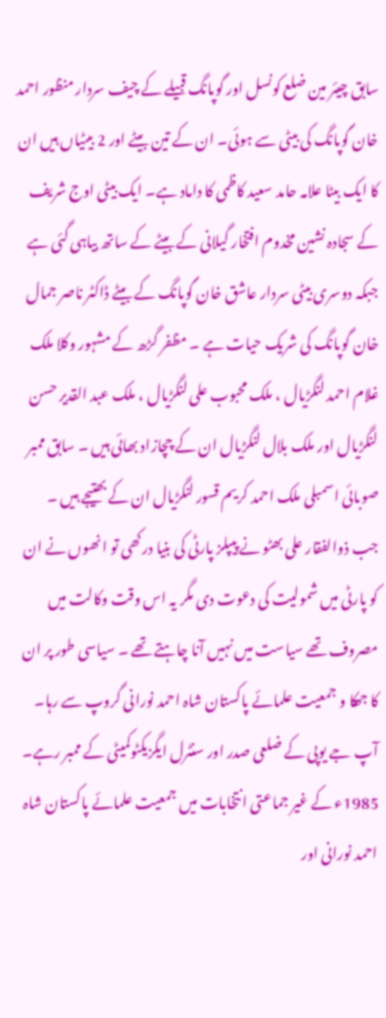سابق چیئر مین ضلع کونسل اور گوپانگ قبیلے کے چیف سردار منظور احمد خان گوپانگ کی بیٹی سے ہوئی۔ ان کے تین بیٹے اور 2 بیٹیاں ہیں ان کا ایک بیٹا علامہ حامد سعید کاظمی کا داماد ہے۔ ایک بیٹی اوج شریف کے سجادہ نشین مخدوم افتخار گیلانی کے بیٹے کے ساتھ بیاہی گئی ہے جبکہ دوسری بیٹی سردار عاشق خان گوپانگ کے بیٹے ڈاکٹر ناصر جمال خان گوپانگ کی شریک حیات ہے ۔ مظفر گڑھ کے مشہور وکلا ملک غلام احمد لنگڑیال ، ملک محبوب علی لنگڑیال ، ملک عبد القدیر حسن لنگڑیال اور ملک بلال لنگڑیال ان کے چچازاد بھائی ہیں ۔ سابق ممبر صوبائی اسمبلی ملک احمد کریم قسور لنگڑیال ان کے بھتیجے ہیں ۔
جب ذوالفقار علی بھٹو نے پیپلز پارٹی کی بنیا درکھی تو انھوں نے ان کو پارٹی میں شمولیت کی دعوت دی مگر یہ اس وقت وکالت میں مصروف تھے سیاست میں نہیں آنا چاہتے تھے ۔ سیاسی طور پر ان کا جھکا و جمعیت علمائے پاکستان شاہ احمد نورانی گروپ سے رہا۔ آپ جے یوپی کے ضلعی صدر اور سنٹرل ایگزیکٹوکمیٹی کے ممبر رہے۔ 1985ء کے غیر جماعتی انتخابات میں جمعیت علمائے پاکستان شاہ احمد نورانی اور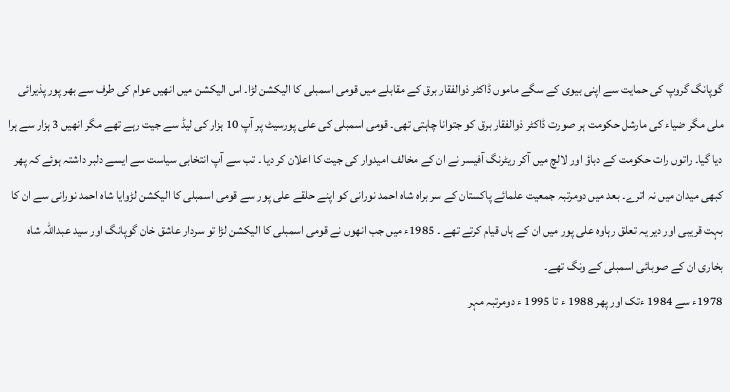گوپانگ گروپ کی حمایت سے اپنی بیوی کے سگے ماموں ڈاکٹر ذوالفقار برق کے مقابلے میں قومی اسمبلی کا الیکشن لڑا۔ اس الیکشن میں انھیں عوام کی طرف سے بھر پور پذیرائی ملی مگر ضیاء کی مارشل حکومت ہر صورت ڈاکٹر ذوالفقار برق کو جتوانا چاہتی تھی۔ قومی اسمبلی کی علی پورسیٹ پر آپ 10 ہزار کی لیڈ سے جیت رہے تھے مگر انھیں 3 ہزار سے ہرا دیا گیا۔ راتوں رات حکومت کے دباؤ اور لالچ میں آکر ریٹرنگ آفیسر نے ان کے مخالف امیدوار کی جیت کا اعلان کر دیا ۔ تب سے آپ انتخابی سیاست سے ایسے دلبر داشتہ ہوئے کہ پھر کبھی میدان میں نہ اترے۔ بعد میں دومرتبہ جمعیت علمائے پاکستان کے سر براہ شاہ احمد نورانی کو اپنے حلقے علی پور سے قومی اسمبلی کا الیکشن لڑوایا شاہ احمد نورانی سے ان کا بہت قریبی اور دیر یہ تعلق رہاوہ علی پور میں ان کے ہاں قیام کرتے تھے ۔ 1985ء میں جب انھوں نے قومی اسمبلی کا الیکشن لڑا تو سردار عاشق خان گوپانگ اور سید عبداللہ شاہ بخاری ان کے صوبائی اسمبلی کے ونگ تھے۔
1978ء سے 1984 ءتک اور پھر 1988 ء تا 1995 ء دومرتبہ مہر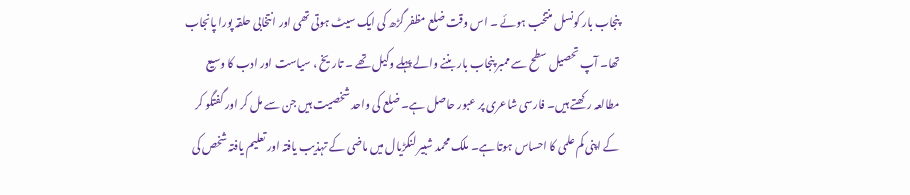پنجاب بار کونسل منتخب ہوئے ۔ اس وقت ضلع مظفر گڑھ کی ایک سیٹ ہوتی تھی اور انتخابی حلقہ پورا پانجاب تھا۔ آپ تحصیل سطح سے ممبر پنجاب بار بننے والے پہلے وکیل تھے ۔ تاریخ ، سیاست اور ادب کا وسیع مطالعہ رکھتے ہیں۔ فارسی شاعری پر عبور حاصل ہے۔ ضلع کی واحد شخصیت ہیں جن سے مل کر اور گفتگو کر کے اپنی کم علمی کا احساس ہوتا ہے۔ ملک محمد شبیر لنگڑیال میں ماضی کے تہذیب یافتہ اور تعلیم یافتہ شخص کی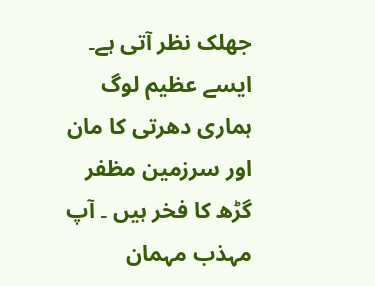جھلک نظر آتی ہے۔ ایسے عظیم لوگ ہماری دھرتی کا مان اور سرزمین مظفر گڑھ کا فخر ہیں ۔ آپ مہذب مہمان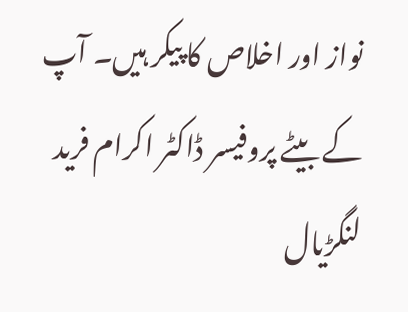نواز اور اخلاص کا پیکر ہیں۔ آپ کے بیٹے پروفیسر ڈاکٹر اکرام فرید لنگڑیال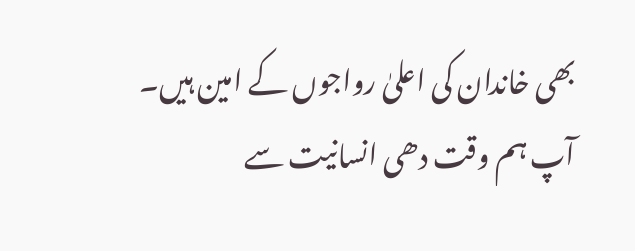بھی خاندان کی اعلیٰ رواجوں کے امین ہیں۔ آپ ہم وقت دھی انسانیت سے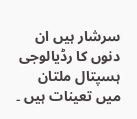سرشار ہیں ان دنوں کا رڈیالوجی ہسپتال ملتان میں تعینات ہیں ۔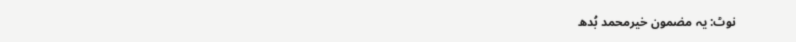نوٹ: یہ مضمون خیرمحمد بُدھ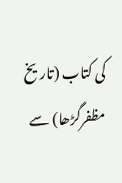کی کتاب (تاریخ مظفرگڑھا) سے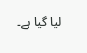لیا گیا ہے۔